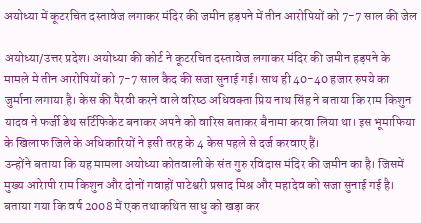अयोध्या में कूटरचित दस्‍तावेज लगाकर मंदिर की जमीन हड़पने में तीन आरोपियों को 7-7 साल की जेल

अयोध्या/उत्तर प्रदेश। अयोध्या की कोर्ट ने कूटरचित दस्‍तावेज लगाकर मंदिर की जमीन हड़पने के मामले मे तीन आरोपियों को 7-7 साल कैद की सजा सुनाई गई। साथ ही 40-40 हजार रुपये का जुर्माना लगाया है। केस की पैरवी करने वाले वरिष्‍ठ अधिवक्‍ता प्रिय नाथ सिंह ने बताया कि राम किशुन यादव ने फर्जी डेथ सर्टिफिकेट बनाकर अपने को वारिस बताकर बैनामा करवा लिया था। इस भूमाफिया के खिलाफ जिले के अधिकारियों ने इसी तरह के 4 केस पहले से दर्ज करवाए हैं।
उन्‍होंने बताया कि यह मामला अयोध्या कोतवाली के संत गुरु रविदास मंदिर की जमीन का है। जिसमें मुख्‍य आरेापी राम किशुन और दोनों गवाहों पाटेश्वरी प्रसाद मिश्र और महादेव को सजा सुनाई गई है। बताया गया कि वर्ष 2008 में एक तथाकथित साधु को खड़ा कर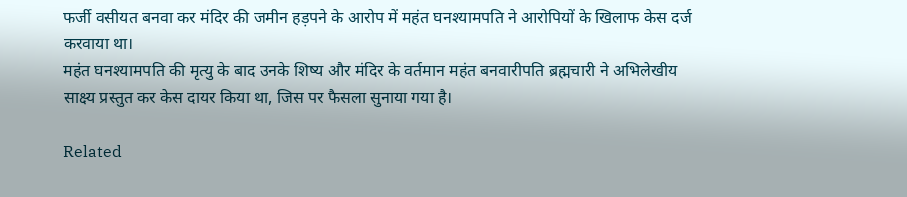फर्जी वसीयत बनवा कर मंदिर की जमीन हड़पने के आरोप में महंत घनश्यामपति ने आरोपियों के खिलाफ केस दर्ज करवाया था।
महंत घनश्यामपति की मृत्यु के बाद उनके शिष्य और मंदिर के वर्तमान महंत बनवारीपति ब्रह्मचारी ने अभिलेखीय साक्ष्य प्रस्तुत कर केस दायर किया था, जिस पर फैसला सुनाया गया है।

Related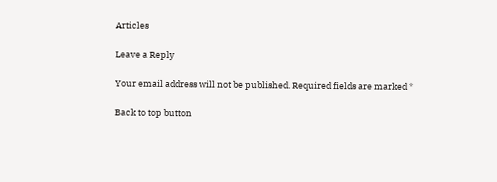Articles

Leave a Reply

Your email address will not be published. Required fields are marked *

Back to top button